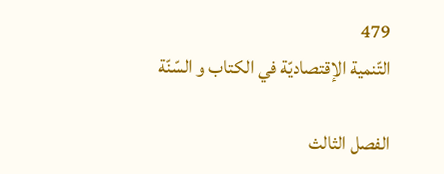479
التّنمیة الإقتصادیّة في الکتاب و السّنّة

الفصل الثالث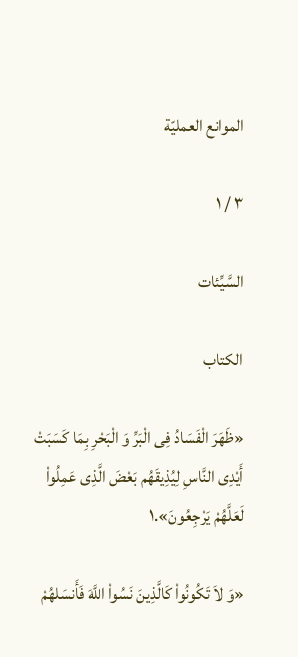الموانع العمليّة

۳ / ۱

السَّيِّئات

الكتاب

«ظَهَرَ الْفَسَادُ فِى الْبَرِّ وَ الْبَحْرِ بِمَا كَسَبَتْ أَيْدِى النَّاسِ لِيُذِيقَهُم بَعْضَ الَّذِى عَمِلُواْ لَعَلَّهُمْ يَرْجِعُونَ».۱

«وَ لاَ تَكُونُواْ كَالَّذِينَ نَسُواْ اللَّهَ فَأَنسَلهُمْ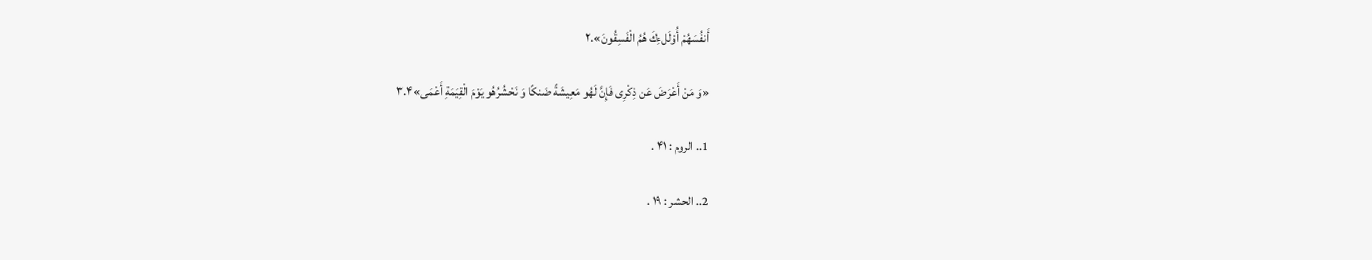أَنفُسَهُمْ أُوْلَلءِكَ هُمُ الْفَسِقُونَ».۲

«وَ مَنْ أَعْرَضَ عَن ذِكْرِى فَإِنَّ لَهُو مَعِيشَةً ضَنكًا وَ نَحْشُرُهُو يَوْمَ الْقِيَمَةِ أَعْمَى»۳.۴

1.. الروم : ۴۱ .

2.. الحشر : ۱۹ .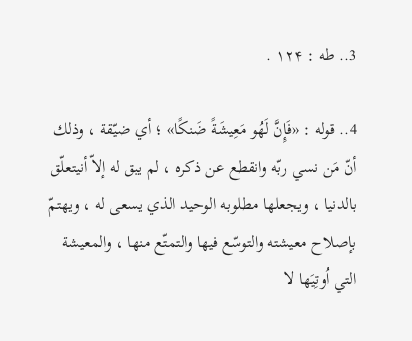3.. طه : ۱۲۴ .

4.. قوله : «فَإِنَّ لَهُو مَعِيشَةً ضَنكًا» ؛ أي ضيّقة ، وذلك أنّ مَن نسي ربّه وانقطع عن ذكره ، لم يبق له إلاّ أنيتعلّق بالدنيا ، ويجعلها مطلوبه الوحيد الذي يسعى له ، ويهتمّ بإصلاح معيشته والتوسّع فيها والتمتّع منها ، والمعيشة التي اُوتِيَها لا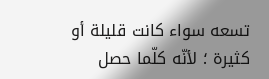تسعه سواء كانت قليلة أو كثيرة ؛ لأنّه كلّما حصل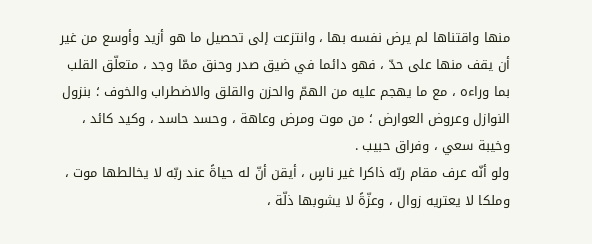منها واقتناها لم يرض نفسه بها ، وانتزعت إلى تحصيل ما هو أزيد وأوسع من غير أن يقف منها على حدّ ، فهو دائما في ضيق صدر وحنق ممّا وجد ، متعلّق القلب بما وراءه ، مع ما يهجم عليه من الهمّ والحزن والقلق والاضطراب والخوف ؛ بنزول النوازل وعروض العوارض ؛ من موت ومرض وعاهة ، وحسد حاسد ، وكيد كائد ، وخيبة سعي ، وفراق حبيب .
ولو أنّه عرف مقام ربّه ذاكرا غير ناسٍ ، أيقن أنّ له حياةً عند ربّه لا يخالطها موت ، وملكا لا يعتريه زوال ، وعزّةً لا يشوبها ذلّة ،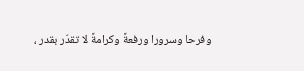وفرحا وسرورا ورفعةً وكرامةً لا تقدّر بقدر ،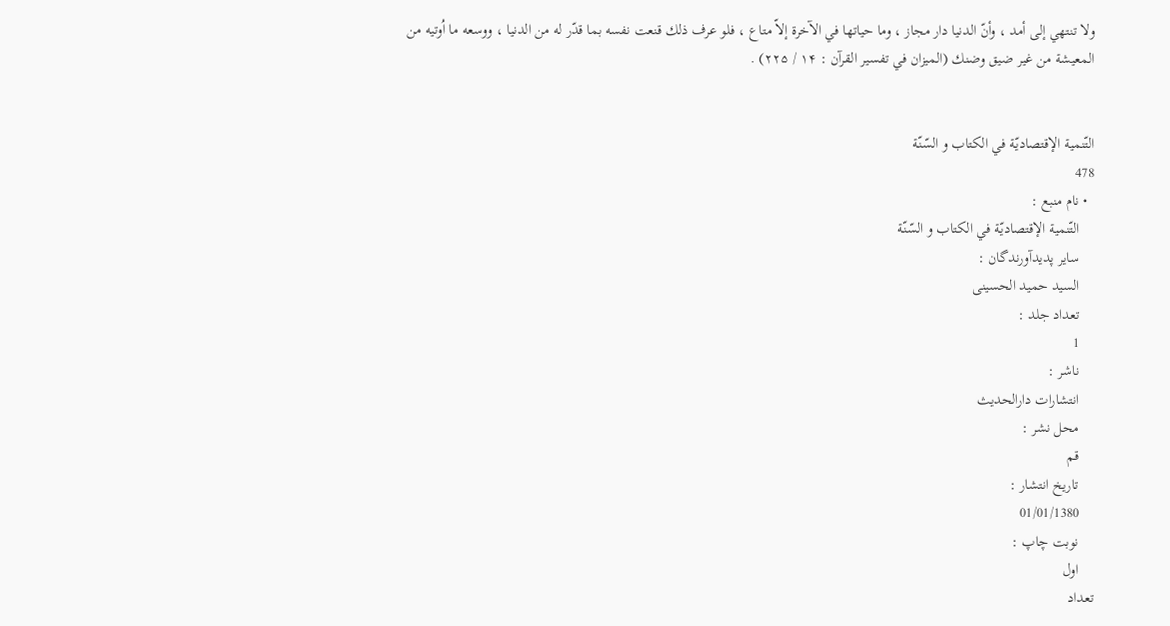ولا تنتهي إلى أمد ، وأنّ الدنيا دار مجاز ، وما حياتها في الآخرة إلاّ متاع ، فلو عرف ذلك قنعت نفسه بما قدّر له من الدنيا ، ووسعه ما اُوتيه من المعيشة من غير ضيق وضنك (الميزان في تفسير القرآن : ۱۴ / ۲۲۵) .


التّنمیة الإقتصادیّة في الکتاب و السّنّة
478
  • نام منبع :
    التّنمیة الإقتصادیّة في الکتاب و السّنّة
    سایر پدیدآورندگان :
    السید حمید الحسینی
    تعداد جلد :
    1
    ناشر :
    انتشارات دارالحدیث
    محل نشر :
    قم
    تاریخ انتشار :
    01/01/1380
    نوبت چاپ :
    اول
تعداد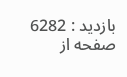بازدید : 6282
صفحه از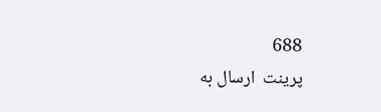688
پرینت  ارسال به